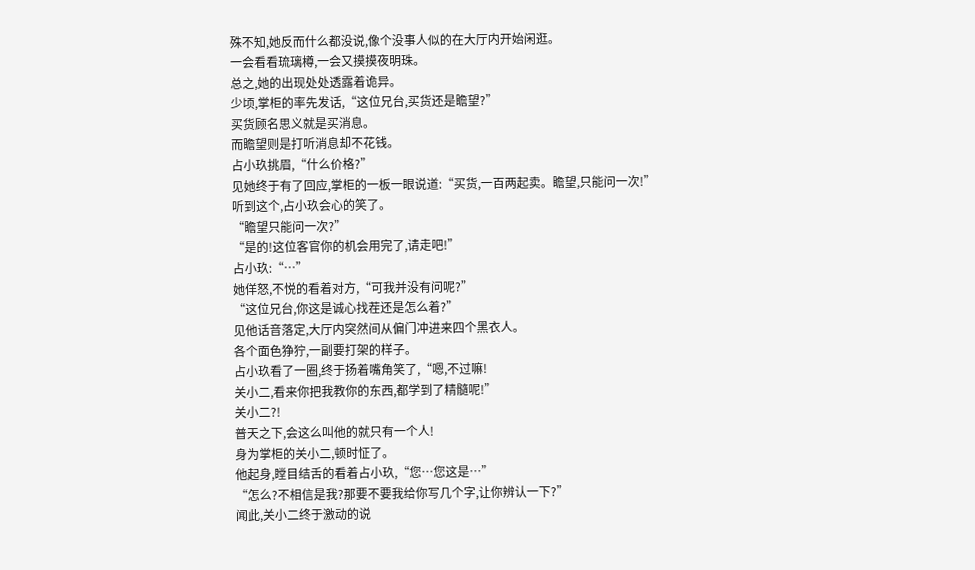殊不知,她反而什么都没说,像个没事人似的在大厅内开始闲逛。
一会看看琉璃樽,一会又摸摸夜明珠。
总之,她的出现处处透露着诡异。
少顷,掌柜的率先发话,“这位兄台,买货还是瞻望?”
买货顾名思义就是买消息。
而瞻望则是打听消息却不花钱。
占小玖挑眉,“什么价格?”
见她终于有了回应,掌柜的一板一眼说道:“买货,一百两起卖。瞻望,只能问一次!”
听到这个,占小玖会心的笑了。
“瞻望只能问一次?”
“是的!这位客官你的机会用完了,请走吧!”
占小玖:“…”
她佯怒,不悦的看着对方,“可我并没有问呢?”
“这位兄台,你这是诚心找茬还是怎么着?”
见他话音落定,大厅内突然间从偏门冲进来四个黑衣人。
各个面色狰狞,一副要打架的样子。
占小玖看了一圈,终于扬着嘴角笑了,“嗯,不过嘛!
关小二,看来你把我教你的东西,都学到了精髓呢!”
关小二?!
普天之下,会这么叫他的就只有一个人!
身为掌柜的关小二,顿时怔了。
他起身,瞠目结舌的看着占小玖,“您…您这是…”
“怎么?不相信是我?那要不要我给你写几个字,让你辨认一下?”
闻此,关小二终于激动的说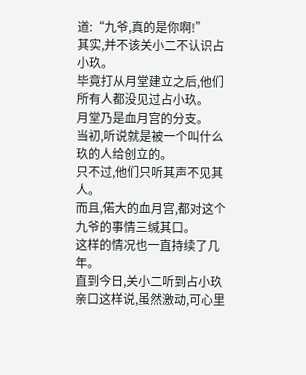道:“九爷,真的是你啊!”
其实,并不该关小二不认识占小玖。
毕竟打从月堂建立之后,他们所有人都没见过占小玖。
月堂乃是血月宫的分支。
当初,听说就是被一个叫什么玖的人给创立的。
只不过,他们只听其声不见其人。
而且,偌大的血月宫,都对这个九爷的事情三缄其口。
这样的情况也一直持续了几年。
直到今日,关小二听到占小玖亲口这样说,虽然激动,可心里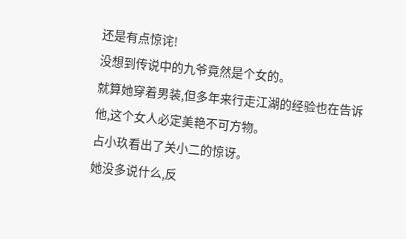还是有点惊诧!
没想到传说中的九爷竟然是个女的。
就算她穿着男装,但多年来行走江湖的经验也在告诉他,这个女人必定美艳不可方物。
占小玖看出了关小二的惊讶。
她没多说什么,反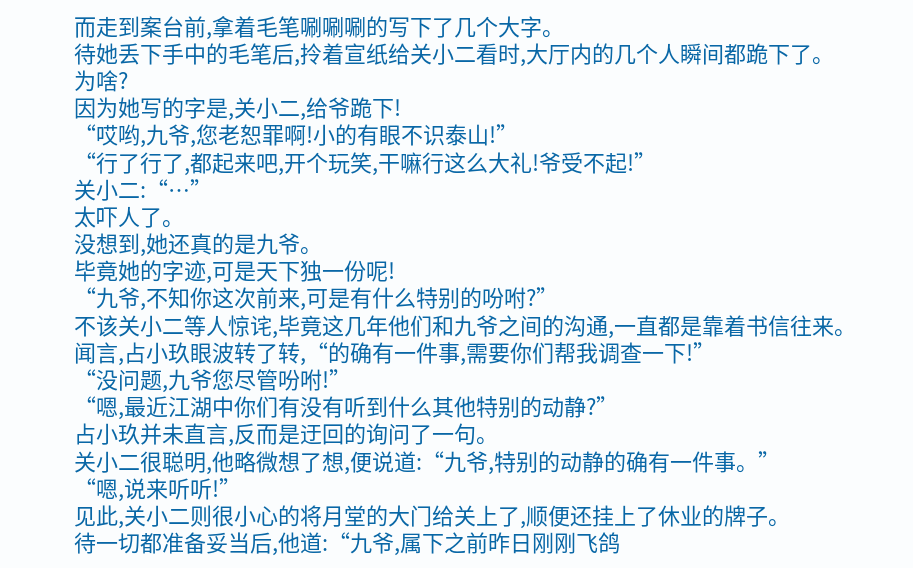而走到案台前,拿着毛笔唰唰唰的写下了几个大字。
待她丢下手中的毛笔后,拎着宣纸给关小二看时,大厅内的几个人瞬间都跪下了。
为啥?
因为她写的字是,关小二,给爷跪下!
“哎哟,九爷,您老恕罪啊!小的有眼不识泰山!”
“行了行了,都起来吧,开个玩笑,干嘛行这么大礼!爷受不起!”
关小二:“…”
太吓人了。
没想到,她还真的是九爷。
毕竟她的字迹,可是天下独一份呢!
“九爷,不知你这次前来,可是有什么特别的吩咐?”
不该关小二等人惊诧,毕竟这几年他们和九爷之间的沟通,一直都是靠着书信往来。
闻言,占小玖眼波转了转,“的确有一件事,需要你们帮我调查一下!”
“没问题,九爷您尽管吩咐!”
“嗯,最近江湖中你们有没有听到什么其他特别的动静?”
占小玖并未直言,反而是迂回的询问了一句。
关小二很聪明,他略微想了想,便说道:“九爷,特别的动静的确有一件事。”
“嗯,说来听听!”
见此,关小二则很小心的将月堂的大门给关上了,顺便还挂上了休业的牌子。
待一切都准备妥当后,他道:“九爷,属下之前昨日刚刚飞鸽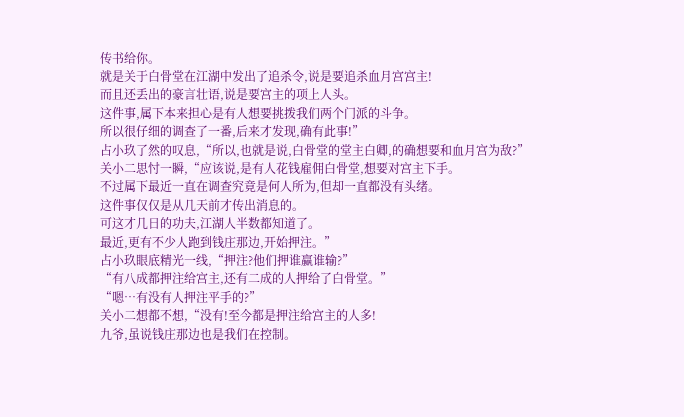传书给你。
就是关于白骨堂在江湖中发出了追杀令,说是要追杀血月宫宫主!
而且还丢出的豪言壮语,说是要宫主的项上人头。
这件事,属下本来担心是有人想要挑拨我们两个门派的斗争。
所以很仔细的调查了一番,后来才发现,确有此事!”
占小玖了然的叹息,“所以,也就是说,白骨堂的堂主白卿,的确想要和血月宫为敌?”
关小二思忖一瞬,“应该说,是有人花钱雇佣白骨堂,想要对宫主下手。
不过属下最近一直在调查究竟是何人所为,但却一直都没有头绪。
这件事仅仅是从几天前才传出消息的。
可这才几日的功夫,江湖人半数都知道了。
最近,更有不少人跑到钱庄那边,开始押注。”
占小玖眼底精光一线,“押注?他们押谁赢谁输?”
“有八成都押注给宫主,还有二成的人押给了白骨堂。”
“嗯…有没有人押注平手的?”
关小二想都不想,“没有!至今都是押注给宫主的人多!
九爷,虽说钱庄那边也是我们在控制。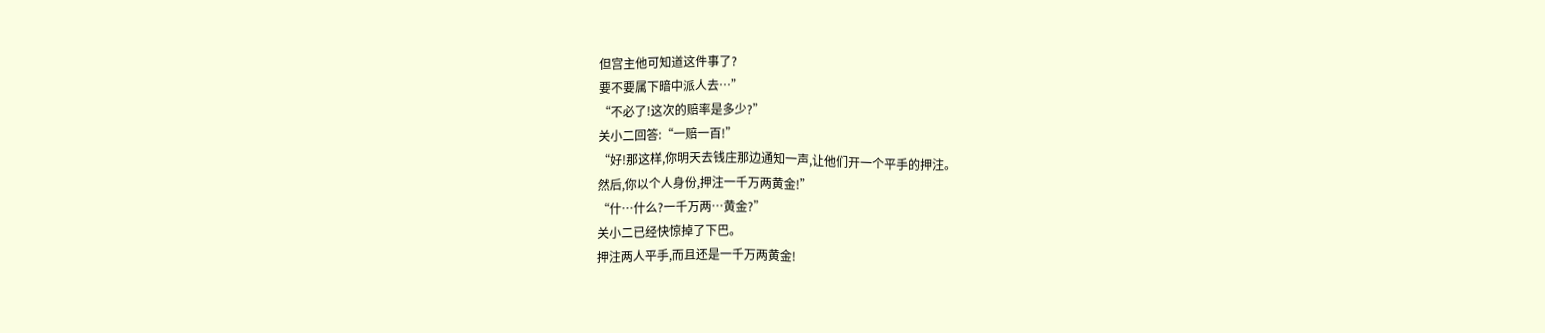但宫主他可知道这件事了?
要不要属下暗中派人去…”
“不必了!这次的赔率是多少?”
关小二回答:“一赔一百!”
“好!那这样,你明天去钱庄那边通知一声,让他们开一个平手的押注。
然后,你以个人身份,押注一千万两黄金!”
“什…什么?一千万两…黄金?”
关小二已经快惊掉了下巴。
押注两人平手,而且还是一千万两黄金!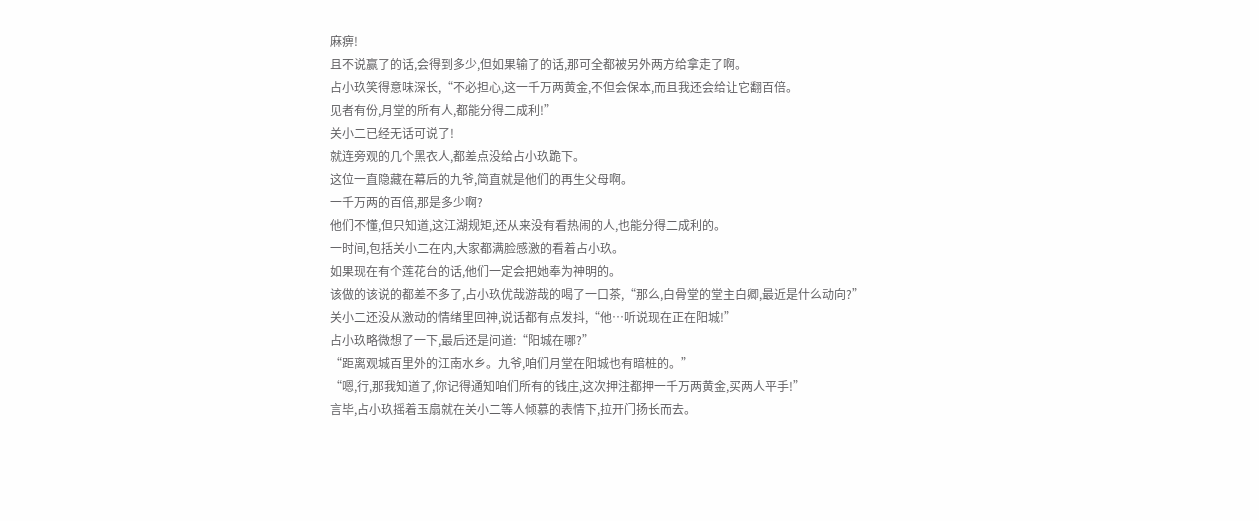麻痹!
且不说赢了的话,会得到多少,但如果输了的话,那可全都被另外两方给拿走了啊。
占小玖笑得意味深长,“不必担心,这一千万两黄金,不但会保本,而且我还会给让它翻百倍。
见者有份,月堂的所有人,都能分得二成利!”
关小二已经无话可说了!
就连旁观的几个黑衣人,都差点没给占小玖跪下。
这位一直隐藏在幕后的九爷,简直就是他们的再生父母啊。
一千万两的百倍,那是多少啊?
他们不懂,但只知道,这江湖规矩,还从来没有看热闹的人,也能分得二成利的。
一时间,包括关小二在内,大家都满脸感激的看着占小玖。
如果现在有个莲花台的话,他们一定会把她奉为神明的。
该做的该说的都差不多了,占小玖优哉游哉的喝了一口茶,“那么,白骨堂的堂主白卿,最近是什么动向?”
关小二还没从激动的情绪里回神,说话都有点发抖,“他…听说现在正在阳城!”
占小玖略微想了一下,最后还是问道:“阳城在哪?”
“距离观城百里外的江南水乡。九爷,咱们月堂在阳城也有暗桩的。”
“嗯,行,那我知道了,你记得通知咱们所有的钱庄,这次押注都押一千万两黄金,买两人平手!”
言毕,占小玖摇着玉扇就在关小二等人倾慕的表情下,拉开门扬长而去。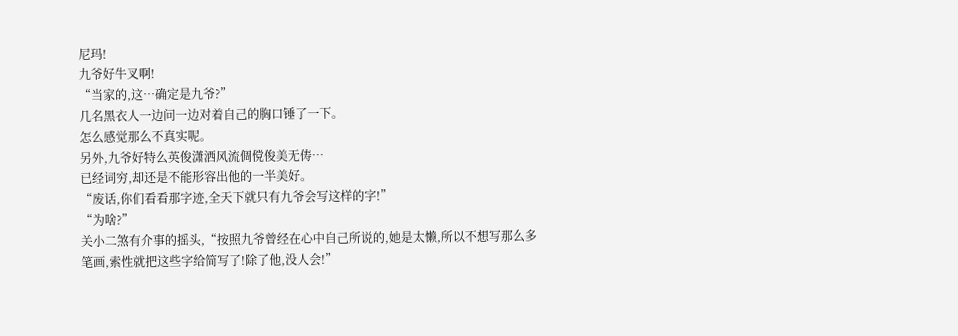尼玛!
九爷好牛叉啊!
“当家的,这…确定是九爷?”
几名黑衣人一边问一边对着自己的胸口锤了一下。
怎么感觉那么不真实呢。
另外,九爷好特么英俊潇洒风流倜傥俊美无俦…
已经词穷,却还是不能形容出他的一半美好。
“废话,你们看看那字迹,全天下就只有九爷会写这样的字!”
“为啥?”
关小二煞有介事的摇头,“按照九爷曾经在心中自己所说的,她是太懒,所以不想写那么多笔画,索性就把这些字给简写了!除了他,没人会!”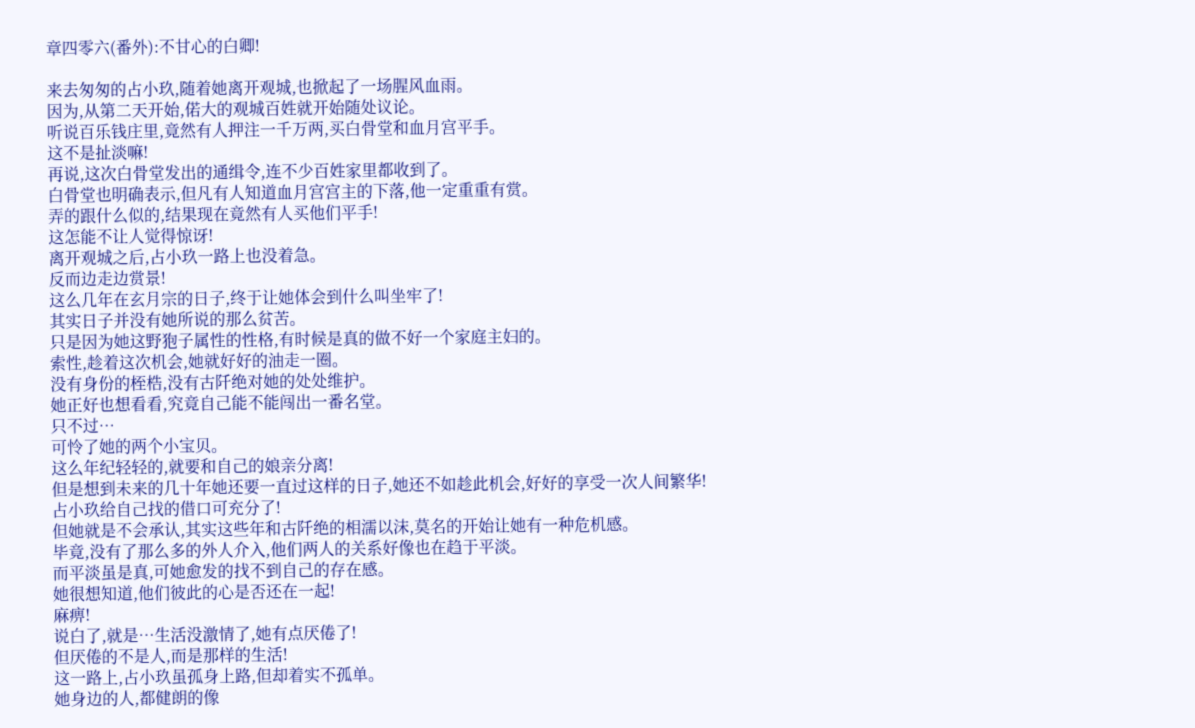章四零六(番外):不甘心的白卿!

来去匆匆的占小玖,随着她离开观城,也掀起了一场腥风血雨。
因为,从第二天开始,偌大的观城百姓就开始随处议论。
听说百乐钱庄里,竟然有人押注一千万两,买白骨堂和血月宫平手。
这不是扯淡嘛!
再说,这次白骨堂发出的通缉令,连不少百姓家里都收到了。
白骨堂也明确表示,但凡有人知道血月宫宫主的下落,他一定重重有赏。
弄的跟什么似的,结果现在竟然有人买他们平手!
这怎能不让人觉得惊讶!
离开观城之后,占小玖一路上也没着急。
反而边走边赏景!
这么几年在玄月宗的日子,终于让她体会到什么叫坐牢了!
其实日子并没有她所说的那么贫苦。
只是因为她这野狍子属性的性格,有时候是真的做不好一个家庭主妇的。
索性,趁着这次机会,她就好好的油走一圈。
没有身份的桎梏,没有古阡绝对她的处处维护。
她正好也想看看,究竟自己能不能闯出一番名堂。
只不过…
可怜了她的两个小宝贝。
这么年纪轻轻的,就要和自己的娘亲分离!
但是想到未来的几十年她还要一直过这样的日子,她还不如趁此机会,好好的享受一次人间繁华!
占小玖给自己找的借口可充分了!
但她就是不会承认,其实这些年和古阡绝的相濡以沫,莫名的开始让她有一种危机感。
毕竟,没有了那么多的外人介入,他们两人的关系好像也在趋于平淡。
而平淡虽是真,可她愈发的找不到自己的存在感。
她很想知道,他们彼此的心是否还在一起!
麻痹!
说白了,就是…生活没激情了,她有点厌倦了!
但厌倦的不是人,而是那样的生活!
这一路上,占小玖虽孤身上路,但却着实不孤单。
她身边的人,都健朗的像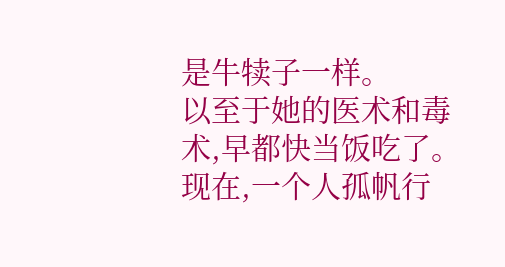是牛犊子一样。
以至于她的医术和毒术,早都快当饭吃了。
现在,一个人孤帆行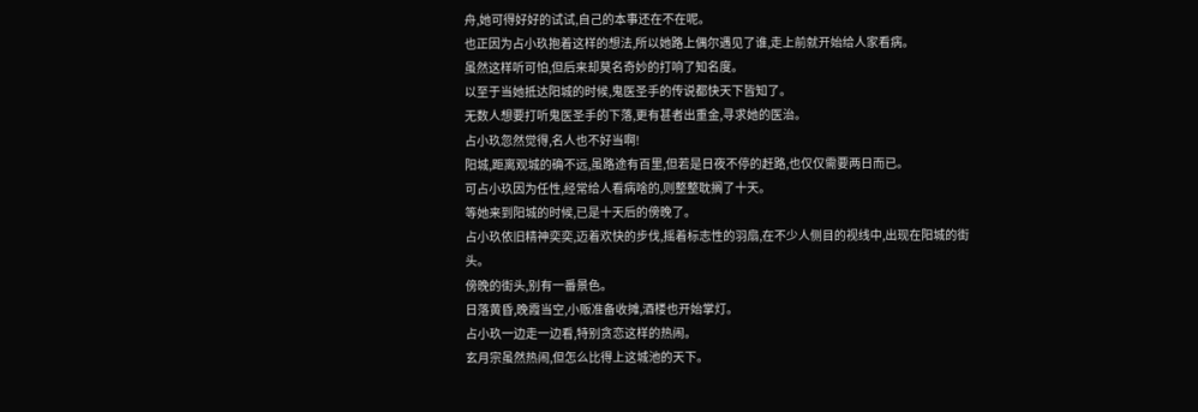舟,她可得好好的试试,自己的本事还在不在呢。
也正因为占小玖抱着这样的想法,所以她路上偶尔遇见了谁,走上前就开始给人家看病。
虽然这样听可怕,但后来却莫名奇妙的打响了知名度。
以至于当她抵达阳城的时候,鬼医圣手的传说都快天下皆知了。
无数人想要打听鬼医圣手的下落,更有甚者出重金,寻求她的医治。
占小玖忽然觉得,名人也不好当啊!
阳城,距离观城的确不远,虽路途有百里,但若是日夜不停的赶路,也仅仅需要两日而已。
可占小玖因为任性,经常给人看病啥的,则整整耽搁了十天。
等她来到阳城的时候,已是十天后的傍晚了。
占小玖依旧精神奕奕,迈着欢快的步伐,摇着标志性的羽扇,在不少人侧目的视线中,出现在阳城的街头。
傍晚的街头,别有一番景色。
日落黄昏,晚霞当空,小贩准备收摊,酒楼也开始掌灯。
占小玖一边走一边看,特别贪恋这样的热闹。
玄月宗虽然热闹,但怎么比得上这城池的天下。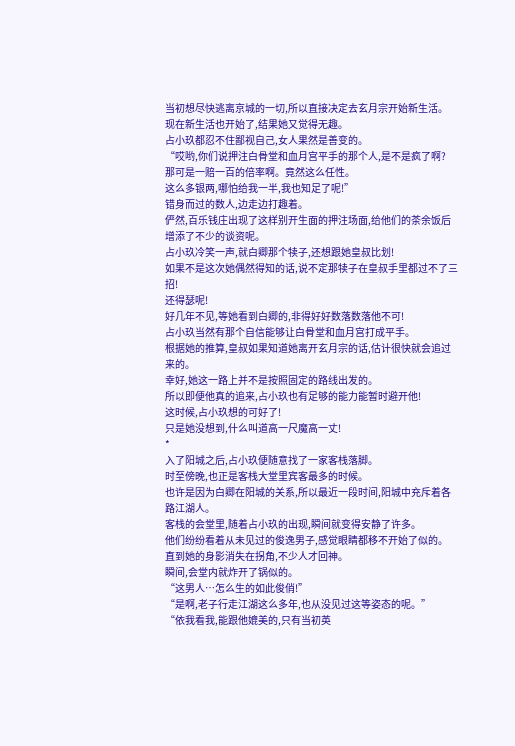当初想尽快逃离京城的一切,所以直接决定去玄月宗开始新生活。
现在新生活也开始了,结果她又觉得无趣。
占小玖都忍不住鄙视自己,女人果然是善变的。
“哎哟,你们说押注白骨堂和血月宫平手的那个人,是不是疯了啊?
那可是一赔一百的倍率啊。竟然这么任性。
这么多银两,哪怕给我一半,我也知足了呢!”
错身而过的数人,边走边打趣着。
俨然,百乐钱庄出现了这样别开生面的押注场面,给他们的茶余饭后增添了不少的谈资呢。
占小玖冷笑一声,就白卿那个犊子,还想跟她皇叔比划!
如果不是这次她偶然得知的话,说不定那犊子在皇叔手里都过不了三招!
还得瑟呢!
好几年不见,等她看到白卿的,非得好好数落数落他不可!
占小玖当然有那个自信能够让白骨堂和血月宫打成平手。
根据她的推算,皇叔如果知道她离开玄月宗的话,估计很快就会追过来的。
幸好,她这一路上并不是按照固定的路线出发的。
所以即便他真的追来,占小玖也有足够的能力能暂时避开他!
这时候,占小玖想的可好了!
只是她没想到,什么叫道高一尺魔高一丈!
*
入了阳城之后,占小玖便随意找了一家客栈落脚。
时至傍晚,也正是客栈大堂里宾客最多的时候。
也许是因为白卿在阳城的关系,所以最近一段时间,阳城中充斥着各路江湖人。
客栈的会堂里,随着占小玖的出现,瞬间就变得安静了许多。
他们纷纷看着从未见过的俊逸男子,感觉眼睛都移不开始了似的。
直到她的身影消失在拐角,不少人才回神。
瞬间,会堂内就炸开了锅似的。
“这男人…怎么生的如此俊俏!”
“是啊,老子行走江湖这么多年,也从没见过这等姿态的呢。”
“依我看我,能跟他媲美的,只有当初英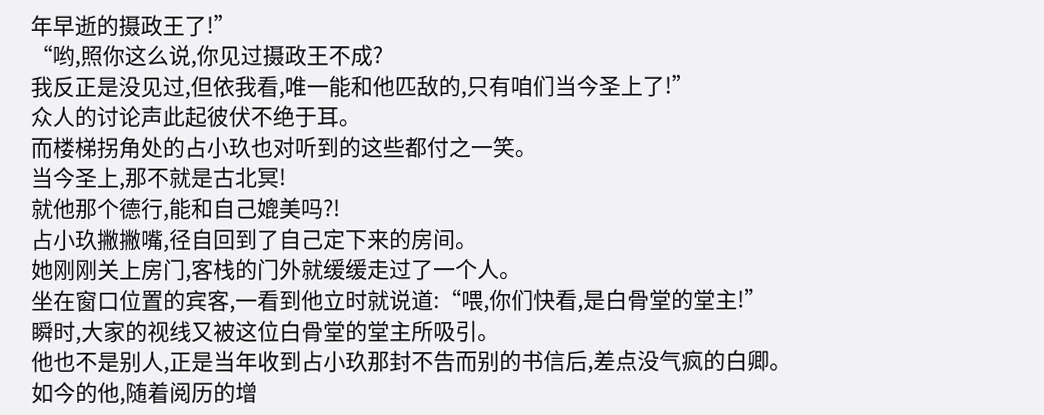年早逝的摄政王了!”
“哟,照你这么说,你见过摄政王不成?
我反正是没见过,但依我看,唯一能和他匹敌的,只有咱们当今圣上了!”
众人的讨论声此起彼伏不绝于耳。
而楼梯拐角处的占小玖也对听到的这些都付之一笑。
当今圣上,那不就是古北冥!
就他那个德行,能和自己媲美吗?!
占小玖撇撇嘴,径自回到了自己定下来的房间。
她刚刚关上房门,客栈的门外就缓缓走过了一个人。
坐在窗口位置的宾客,一看到他立时就说道:“喂,你们快看,是白骨堂的堂主!”
瞬时,大家的视线又被这位白骨堂的堂主所吸引。
他也不是别人,正是当年收到占小玖那封不告而别的书信后,差点没气疯的白卿。
如今的他,随着阅历的增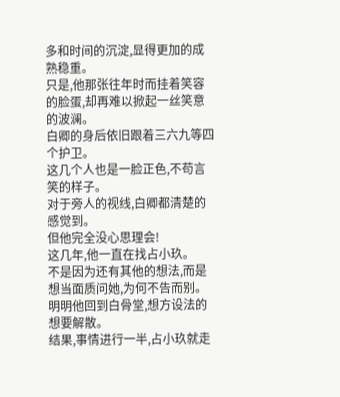多和时间的沉淀,显得更加的成熟稳重。
只是,他那张往年时而挂着笑容的脸蛋,却再难以掀起一丝笑意的波澜。
白卿的身后依旧跟着三六九等四个护卫。
这几个人也是一脸正色,不苟言笑的样子。
对于旁人的视线,白卿都清楚的感觉到。
但他完全没心思理会!
这几年,他一直在找占小玖。
不是因为还有其他的想法,而是想当面质问她,为何不告而别。
明明他回到白骨堂,想方设法的想要解散。
结果,事情进行一半,占小玖就走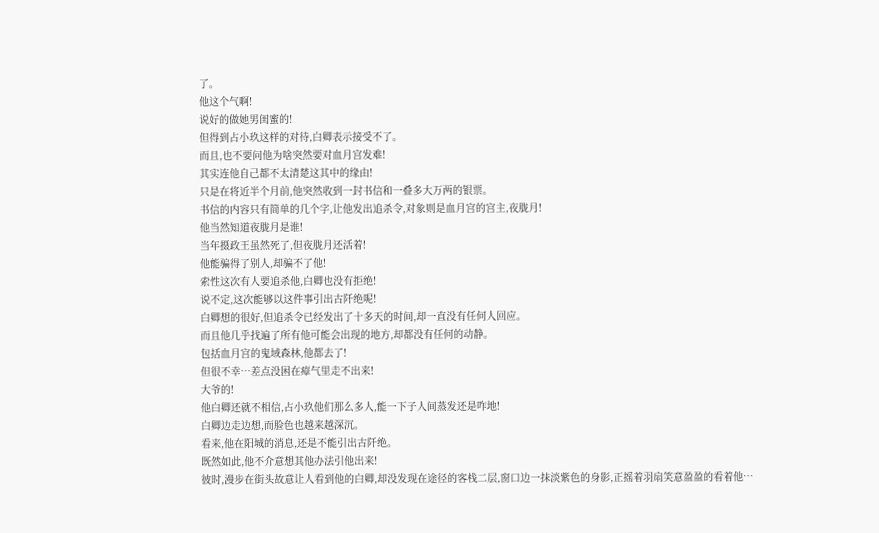了。
他这个气啊!
说好的做她男闺蜜的!
但得到占小玖这样的对待,白卿表示接受不了。
而且,也不要问他为啥突然要对血月宫发难!
其实连他自己都不太清楚这其中的缘由!
只是在将近半个月前,他突然收到一封书信和一叠多大万两的银票。
书信的内容只有简单的几个字,让他发出追杀令,对象则是血月宫的宫主,夜胧月!
他当然知道夜胧月是谁!
当年摄政王虽然死了,但夜胧月还活着!
他能骗得了别人,却骗不了他!
索性这次有人要追杀他,白卿也没有拒绝!
说不定,这次能够以这件事引出古阡绝呢!
白卿想的很好,但追杀令已经发出了十多天的时间,却一直没有任何人回应。
而且他几乎找遍了所有他可能会出现的地方,却都没有任何的动静。
包括血月宫的鬼域森林,他都去了!
但很不幸…差点没困在瘴气里走不出来!
大爷的!
他白卿还就不相信,占小玖他们那么多人,能一下子人间蒸发还是咋地!
白卿边走边想,而脸色也越来越深沉。
看来,他在阳城的消息,还是不能引出古阡绝。
既然如此,他不介意想其他办法引他出来!
彼时,漫步在街头故意让人看到他的白卿,却没发现在途径的客栈二层,窗口边一抹淡紫色的身影,正摇着羽扇笑意盈盈的看着他…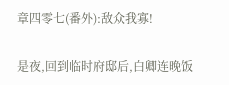章四零七(番外):敌众我寡!

是夜,回到临时府邸后,白卿连晚饭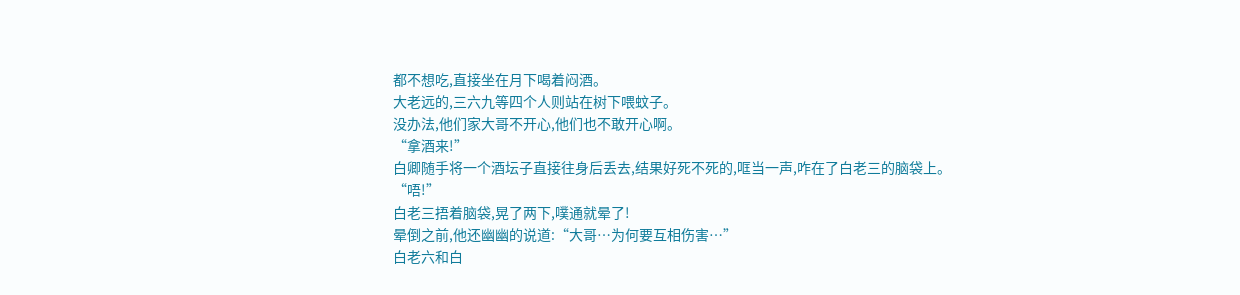都不想吃,直接坐在月下喝着闷酒。
大老远的,三六九等四个人则站在树下喂蚊子。
没办法,他们家大哥不开心,他们也不敢开心啊。
“拿酒来!”
白卿随手将一个酒坛子直接往身后丢去,结果好死不死的,哐当一声,咋在了白老三的脑袋上。
“唔!”
白老三捂着脑袋,晃了两下,噗通就晕了!
晕倒之前,他还幽幽的说道:“大哥…为何要互相伤害…”
白老六和白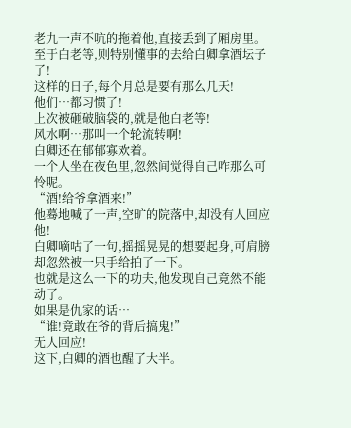老九一声不吭的拖着他,直接丢到了厢房里。
至于白老等,则特别懂事的去给白卿拿酒坛子了!
这样的日子,每个月总是要有那么几天!
他们…都习惯了!
上次被砸破脑袋的,就是他白老等!
风水啊…那叫一个轮流转啊!
白卿还在郁郁寡欢着。
一个人坐在夜色里,忽然间觉得自己咋那么可怜呢。
“酒!给爷拿酒来!”
他蓦地喊了一声,空旷的院落中,却没有人回应他!
白卿嘀咕了一句,摇摇晃晃的想要起身,可肩膀却忽然被一只手给拍了一下。
也就是这么一下的功夫,他发现自己竟然不能动了。
如果是仇家的话…
“谁!竟敢在爷的背后搞鬼!”
无人回应!
这下,白卿的酒也醒了大半。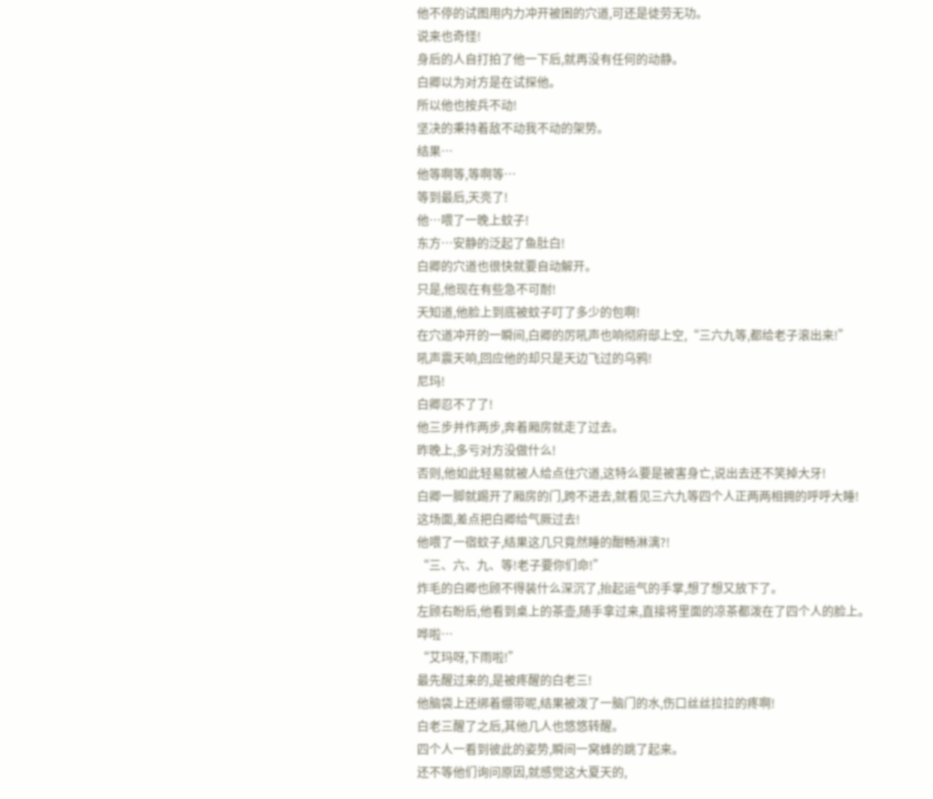他不停的试图用内力冲开被困的穴道,可还是徒劳无功。
说来也奇怪!
身后的人自打拍了他一下后,就再没有任何的动静。
白卿以为对方是在试探他。
所以他也按兵不动!
坚决的秉持着敌不动我不动的架势。
结果…
他等啊等,等啊等…
等到最后,天亮了!
他…喂了一晚上蚊子!
东方…安静的泛起了鱼肚白!
白卿的穴道也很快就要自动解开。
只是,他现在有些急不可耐!
天知道,他脸上到底被蚊子叮了多少的包啊!
在穴道冲开的一瞬间,白卿的厉吼声也响彻府邸上空,“三六九等,都给老子滚出来!”
吼声震天响,回应他的却只是天边飞过的乌鸦!
尼玛!
白卿忍不了了!
他三步并作两步,奔着厢房就走了过去。
昨晚上,多亏对方没做什么!
否则,他如此轻易就被人给点住穴道,这特么要是被害身亡,说出去还不笑掉大牙!
白卿一脚就踢开了厢房的门,跨不进去,就看见三六九等四个人正两两相拥的呼呼大睡!
这场面,差点把白卿给气厥过去!
他喂了一宿蚊子,结果这几只竟然睡的酣畅淋漓?!
“三、六、九、等!老子要你们命!”
炸毛的白卿也顾不得装什么深沉了,抬起运气的手掌,想了想又放下了。
左顾右盼后,他看到桌上的茶壶,随手拿过来,直接将里面的凉茶都泼在了四个人的脸上。
哗啦…
“艾玛呀,下雨啦!”
最先醒过来的,是被疼醒的白老三!
他脑袋上还绑着绷带呢,结果被泼了一脑门的水,伤口丝丝拉拉的疼啊!
白老三醒了之后,其他几人也悠悠转醒。
四个人一看到彼此的姿势,瞬间一窝蜂的跳了起来。
还不等他们询问原因,就感觉这大夏天的,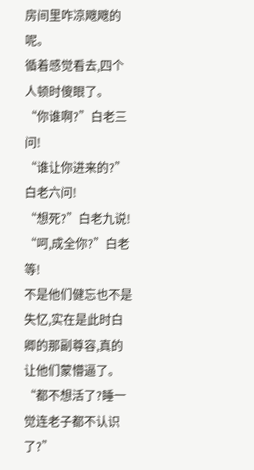房间里咋凉飕飕的呢。
循着感觉看去,四个人顿时傻眼了。
“你谁啊?”白老三问!
“谁让你进来的?”白老六问!
“想死?”白老九说!
“呵,成全你?”白老等!
不是他们健忘也不是失忆,实在是此时白卿的那副尊容,真的让他们蒙懵逼了。
“都不想活了?睡一觉连老子都不认识了?”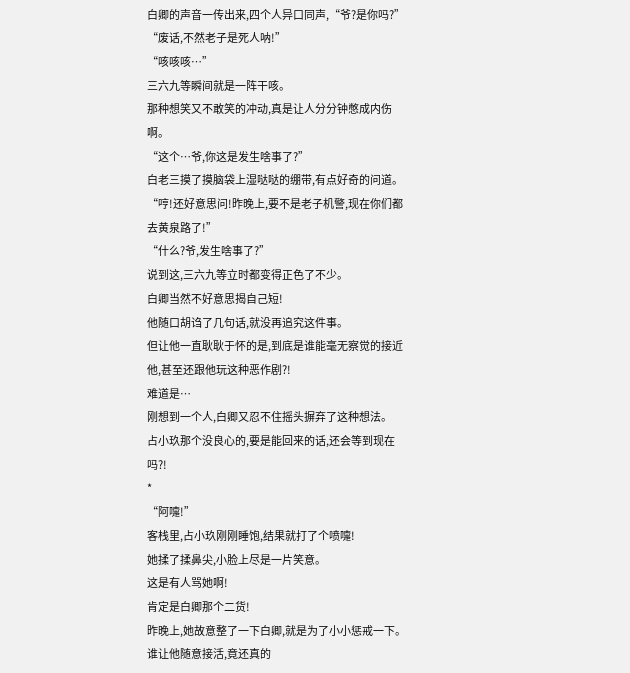白卿的声音一传出来,四个人异口同声,“爷?是你吗?”
“废话,不然老子是死人呐!”
“咳咳咳…”
三六九等瞬间就是一阵干咳。
那种想笑又不敢笑的冲动,真是让人分分钟憋成内伤啊。
“这个…爷,你这是发生啥事了?”
白老三摸了摸脑袋上湿哒哒的绷带,有点好奇的问道。
“哼!还好意思问!昨晚上,要不是老子机警,现在你们都去黄泉路了!”
“什么?爷,发生啥事了?”
说到这,三六九等立时都变得正色了不少。
白卿当然不好意思揭自己短!
他随口胡诌了几句话,就没再追究这件事。
但让他一直耿耿于怀的是,到底是谁能毫无察觉的接近他,甚至还跟他玩这种恶作剧?!
难道是…
刚想到一个人,白卿又忍不住摇头摒弃了这种想法。
占小玖那个没良心的,要是能回来的话,还会等到现在吗?!
*
“阿嚏!”
客栈里,占小玖刚刚睡饱,结果就打了个喷嚏!
她揉了揉鼻尖,小脸上尽是一片笑意。
这是有人骂她啊!
肯定是白卿那个二货!
昨晚上,她故意整了一下白卿,就是为了小小惩戒一下。
谁让他随意接活,竟还真的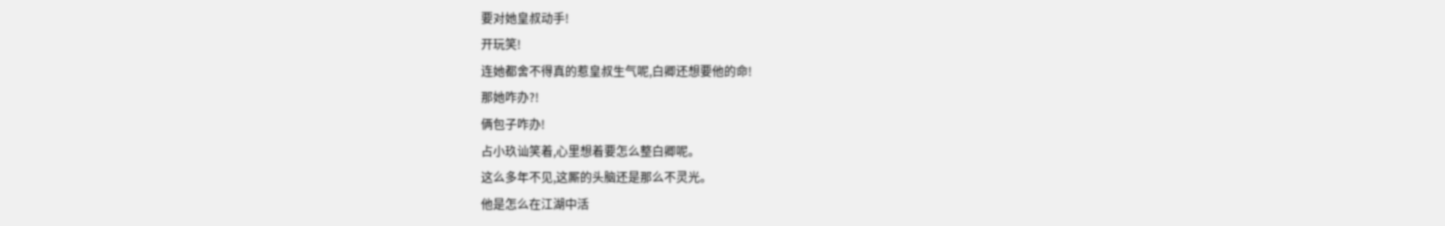要对她皇叔动手!
开玩笑!
连她都舍不得真的惹皇叔生气呢,白卿还想要他的命!
那她咋办?!
俩包子咋办!
占小玖讪笑着,心里想着要怎么整白卿呢。
这么多年不见,这厮的头脑还是那么不灵光。
他是怎么在江湖中活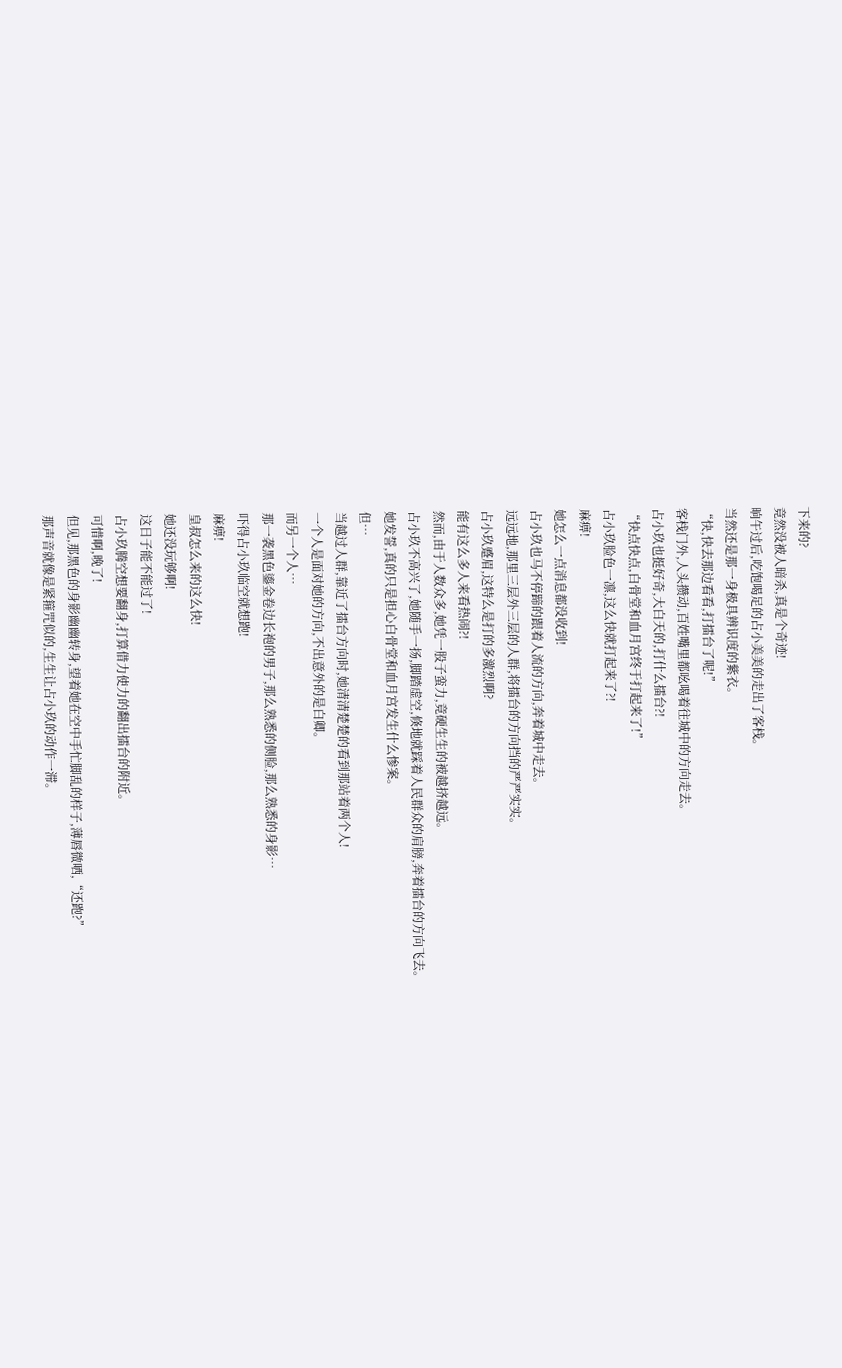下来的?
竟然没被人暗杀,真是个奇迹!
晌午过后,吃饱喝足的占小美美的走出了客栈。
当然还是那一身极具辨识度的紫衣。
“快,快去那边看看,打擂台了呢!”
客栈门外,人头攒动,百姓嘴里都吆喝着往城中的方向走去。
占小玖也挺好奇,大白天的,打什么擂台?!
“快点快点,白骨堂和血月宫终于打起来了!”
占小玖脸色一凛,这么快就打起来了?!
麻痹!
她怎么一点消息都没收到!
占小玖也马不停蹄的跟着人流的方向,奔着城中走去。
远远地,那里三层外三层的人群,将擂台的方向挡的严严实实。
占小玖蹙眉,这特么是打的多激烈啊?
能有这么多人来看热闹?!
然而,由于人数众多,她凭一股子蛮力,竟硬生生的被越挤越远。
占小玖不高兴了,她随手一扬,脚踏虚空,倏地就踩着人民群众的肩膀,奔着擂台的方向飞去。
她发誓,真的只是担心白骨堂和血月宫发生什么惨案。
但…
当越过人群,靠近了擂台方向时,她清清楚楚的看到那站着两个人!
一个人是面对她的方向,不出意外的是白卿。
而另一个人…
那一袭黑色鎏金卷边长袍的男子,那么熟悉的侧脸,那么熟悉的身影…
吓得占小玖临空就想跑!
麻痹!
皇叔怎么来的这么快!
她还没玩够啊!
这日子能不能过了!
占小玖腾空想要翻身,打算借力使力的翻出擂台的附近。
可惜啊,晚了!
但见,那黑色的身影幽幽转身,望着她在空中手忙脚乱的样子,薄唇微哂,“还跑?”
那声音就像是紧箍咒似的,生生让占小玖的动作一滞。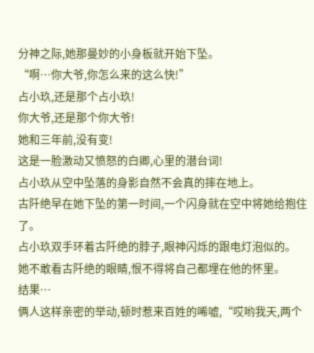分神之际,她那曼妙的小身板就开始下坠。
“啊…你大爷,你怎么来的这么快!”
占小玖,还是那个占小玖!
你大爷,还是那个你大爷!
她和三年前,没有变!
这是一脸激动又愤怒的白卿,心里的潜台词!
占小玖从空中坠落的身影自然不会真的摔在地上。
古阡绝早在她下坠的第一时间,一个闪身就在空中将她给抱住了。
占小玖双手环着古阡绝的脖子,眼神闪烁的跟电灯泡似的。
她不敢看古阡绝的眼睛,恨不得将自己都埋在他的怀里。
结果…
俩人这样亲密的举动,顿时惹来百姓的唏嘘,“哎哟我天,两个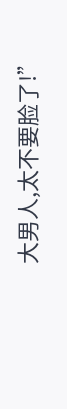大男人,太不要脸了!”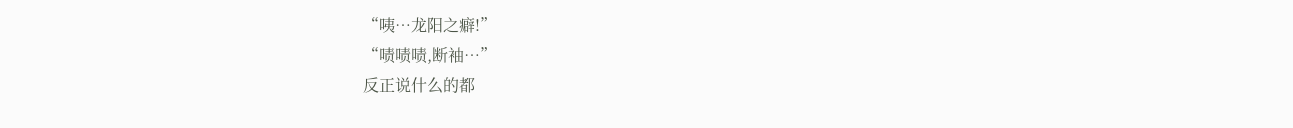“咦…龙阳之癖!”
“啧啧啧,断袖…”
反正说什么的都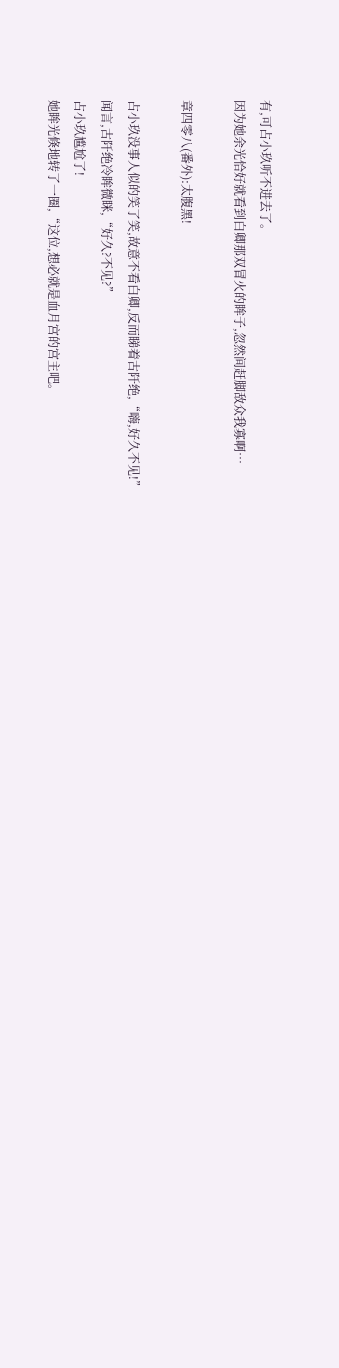有,可占小玖听不进去了。
因为她余光恰好就看到白卿那双冒火的眸子,忽然间赶脚敌众我寡啊…

章四零八(番外):太腹黑!

占小玖没事人似的笑了笑,故意不看白卿,反而睇着古阡绝,“嗨,好久不见!”
闻言,古阡绝冷眸微眯,“好久?不见?”
占小玖尴尬了!
她眸光倏地转了一圈,“这位,想必就是血月宫的宫主吧。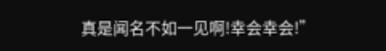真是闻名不如一见啊!幸会幸会!”